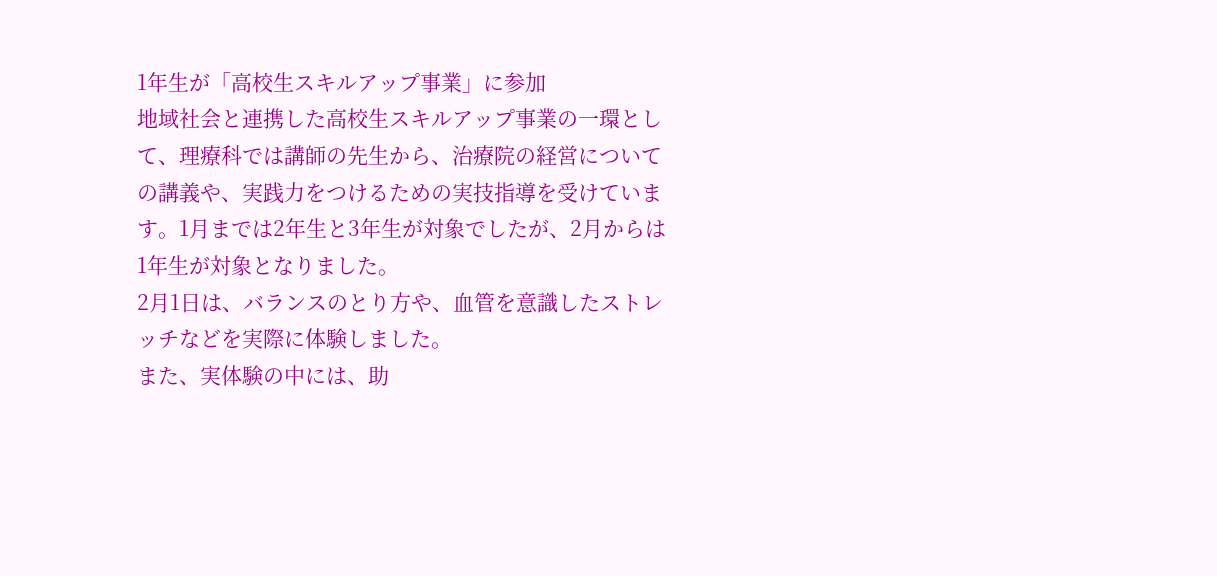1年生が「高校生スキルアップ事業」に参加
地域社会と連携した高校生スキルアップ事業の一環として、理療科では講師の先生から、治療院の経営についての講義や、実践力をつけるための実技指導を受けています。1月までは2年生と3年生が対象でしたが、2月からは1年生が対象となりました。
2月1日は、バランスのとり方や、血管を意識したストレッチなどを実際に体験しました。
また、実体験の中には、助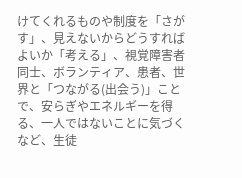けてくれるものや制度を「さがす」、見えないからどうすればよいか「考える」、視覚障害者同士、ボランティア、患者、世界と「つながる(出会う)」ことで、安らぎやエネルギーを得る、一人ではないことに気づくなど、生徒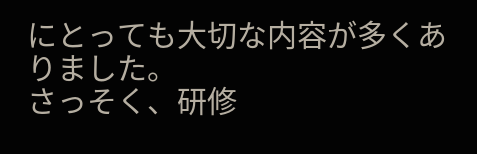にとっても大切な内容が多くありました。
さっそく、研修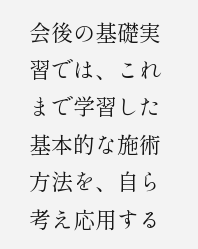会後の基礎実習では、これまで学習した基本的な施術方法を、自ら考え応用する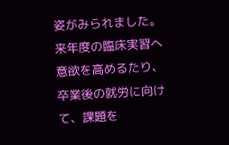姿がみられました。
来年度の臨床実習へ意欲を高めるたり、卒業後の就労に向けて、課題を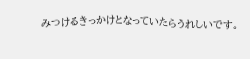みつけるきっかけとなっていたらうれしいです。